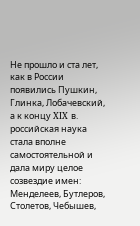Не прошло и ста лет, как в России появились Пушкин, Глинка, Лобачевский, а к концу XIX в. российская наука стала вполне самостоятельной и дала миру целое созвездие имен: Менделеев, Бутлеров, Столетов, Чебышев,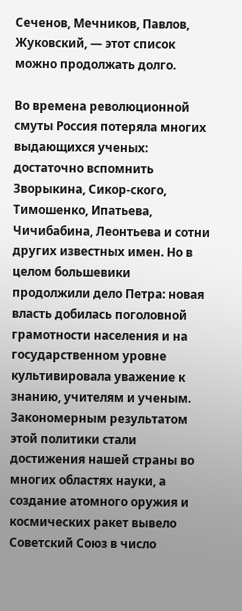Сеченов, Мечников, Павлов, Жуковский, — этот список можно продолжать долго.

Во времена революционной смуты Россия потеряла многих выдающихся ученых: достаточно вспомнить Зворыкина, Сикор-ского, Тимошенко, Ипатьева, Чичибабина, Леонтьева и сотни других известных имен. Но в целом большевики продолжили дело Петра: новая власть добилась поголовной грамотности населения и на государственном уровне культивировала уважение к знанию, учителям и ученым. Закономерным результатом этой политики стали достижения нашей страны во многих областях науки, а создание атомного оружия и космических ракет вывело Советский Союз в число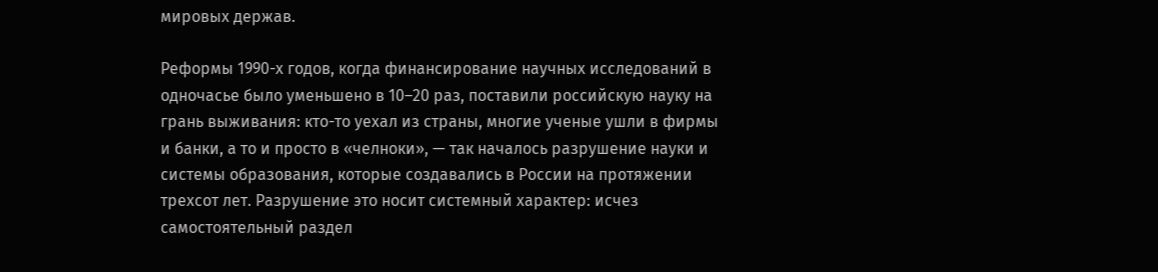мировых держав.

Реформы 1990-х годов, когда финансирование научных исследований в одночасье было уменьшено в 10–20 раз, поставили российскую науку на грань выживания: кто-то уехал из страны, многие ученые ушли в фирмы и банки, а то и просто в «челноки», — так началось разрушение науки и системы образования, которые создавались в России на протяжении трехсот лет. Разрушение это носит системный характер: исчез самостоятельный раздел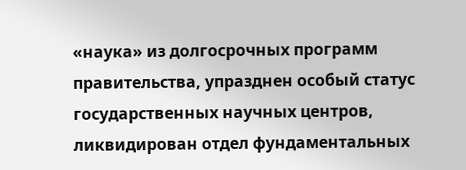«наука» из долгосрочных программ правительства, упразднен особый статус государственных научных центров, ликвидирован отдел фундаментальных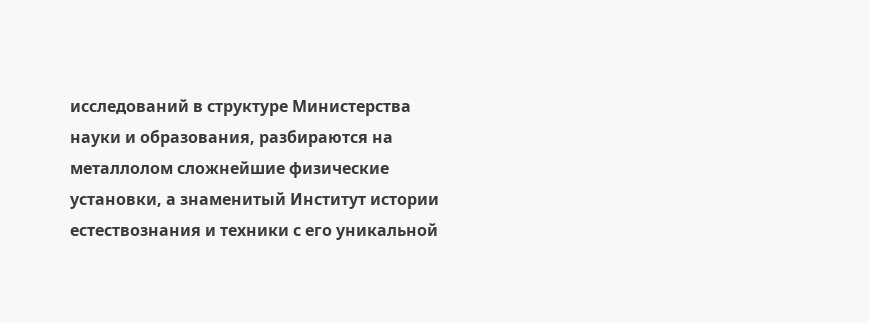исследований в структуре Министерства науки и образования, разбираются на металлолом сложнейшие физические установки, а знаменитый Институт истории естествознания и техники с его уникальной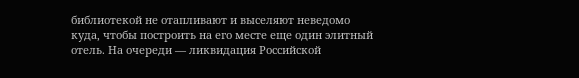библиотекой не отапливают и выселяют неведомо куда, чтобы построить на его месте еще один элитный отель. На очереди — ликвидация Российской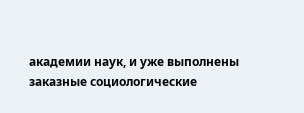академии наук, и уже выполнены заказные социологические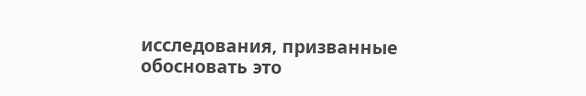исследования, призванные обосновать это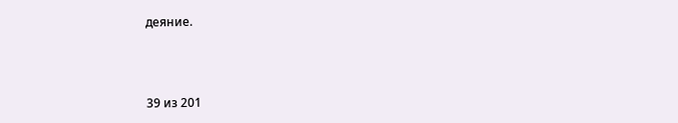деяние.



39 из 201